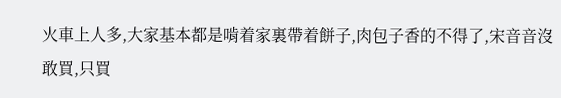火車上人多,大家基本都是啃着家裏帶着餅子,肉包子香的不得了,宋音音沒敢買,只買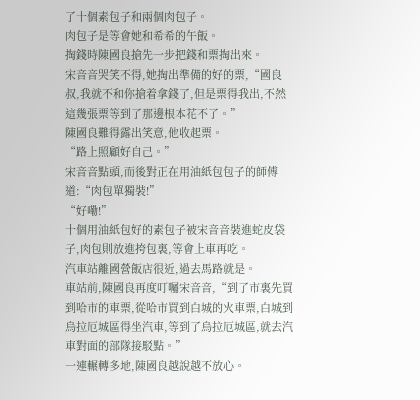了十個素包子和兩個肉包子。
肉包子是等會她和希希的午飯。
掏錢時陳國良搶先一步把錢和票掏出來。
宋音音哭笑不得,她掏出準備的好的票,“國良叔,我就不和你搶着拿錢了,但是票得我出,不然這幾張票等到了那邊根本花不了。”
陳國良難得露出笑意,他收起票。
“路上照顧好自己。”
宋音音點頭,而後對正在用油紙包包子的師傅道:“肉包單獨裝!”
“好嘞!”
十個用油紙包好的素包子被宋音音裝進蛇皮袋子,肉包則放進挎包裏,等會上車再吃。
汽車站離國營飯店很近,過去馬路就是。
車站前,陳國良再度叮囑宋音音,“到了市裏先買到哈市的車票,從哈市買到白城的火車票,白城到烏拉厄城區得坐汽車,等到了烏拉厄城區,就去汽車對面的部隊接駁點。”
一連輾轉多地,陳國良越說越不放心。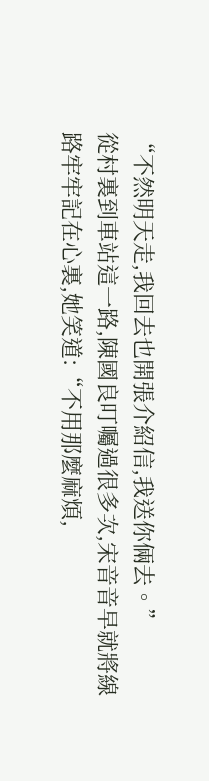“不然明天走,我回去也開張介紹信,我送你倆去。”
從村裏到車站這一路,陳國良叮囑過很多次,宋音音早就將線路牢牢記在心裏,她笑道:“不用那麼麻煩,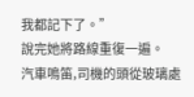我都記下了。”
說完她將路線重復一遍。
汽車鳴笛,司機的頭從玻璃處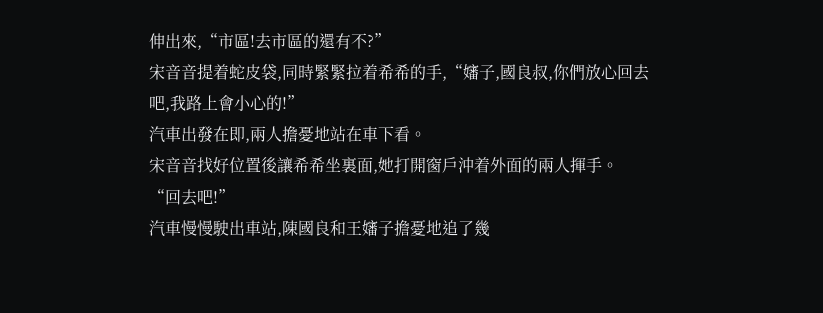伸出來,“市區!去市區的還有不?”
宋音音提着蛇皮袋,同時緊緊拉着希希的手,“嬸子,國良叔,你們放心回去吧,我路上會小心的!”
汽車出發在即,兩人擔憂地站在車下看。
宋音音找好位置後讓希希坐裏面,她打開窗戶沖着外面的兩人揮手。
“回去吧!”
汽車慢慢駛出車站,陳國良和王嬸子擔憂地追了幾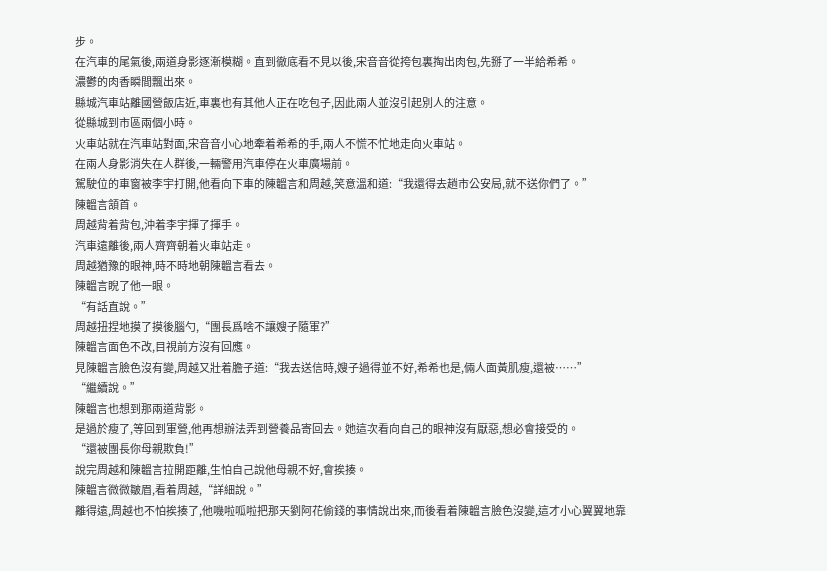步。
在汽車的尾氣後,兩道身影逐漸模糊。直到徹底看不見以後,宋音音從挎包裏掏出肉包,先掰了一半給希希。
濃鬱的肉香瞬間飄出來。
縣城汽車站離國營飯店近,車裏也有其他人正在吃包子,因此兩人並沒引起別人的注意。
從縣城到市區兩個小時。
火車站就在汽車站對面,宋音音小心地牽着希希的手,兩人不慌不忙地走向火車站。
在兩人身影消失在人群後,一輛警用汽車停在火車廣場前。
駕駛位的車窗被李宇打開,他看向下車的陳韞言和周越,笑意溫和道:“我還得去趟市公安局,就不送你們了。”
陳韞言頷首。
周越背着背包,沖着李宇揮了揮手。
汽車遠離後,兩人齊齊朝着火車站走。
周越猶豫的眼神,時不時地朝陳韞言看去。
陳韞言睨了他一眼。
“有話直說。”
周越扭捏地摸了摸後腦勺,“團長爲啥不讓嫂子隨軍?”
陳韞言面色不改,目視前方沒有回應。
見陳韞言臉色沒有變,周越又壯着膽子道:“我去送信時,嫂子過得並不好,希希也是,倆人面黃肌瘦,還被……”
“繼續說。”
陳韞言也想到那兩道背影。
是過於瘦了,等回到軍營,他再想辦法弄到營養品寄回去。她這次看向自己的眼神沒有厭惡,想必會接受的。
“還被團長你母親欺負!”
說完周越和陳韞言拉開距離,生怕自己說他母親不好,會挨揍。
陳韞言微微皺眉,看着周越,“詳細說。”
離得遠,周越也不怕挨揍了,他嘰啦呱啦把那天劉阿花偷錢的事情說出來,而後看着陳韞言臉色沒變,這才小心翼翼地靠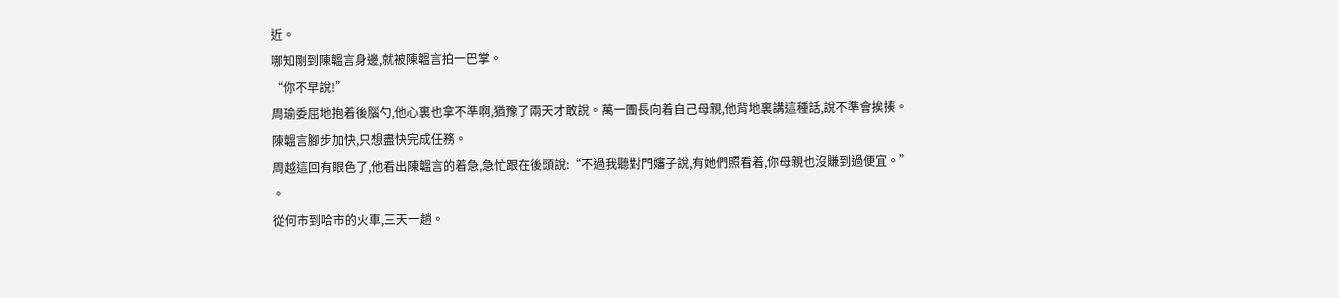近。
哪知剛到陳韞言身邊,就被陳韞言拍一巴掌。
“你不早說!”
周瑜委屈地抱着後腦勺,他心裏也拿不準啊,猶豫了兩天才敢說。萬一團長向着自己母親,他背地裏講這種話,說不準會挨揍。
陳韞言腳步加快,只想盡快完成任務。
周越這回有眼色了,他看出陳韞言的着急,急忙跟在後頭說:“不過我聽對門嬸子說,有她們照看着,你母親也沒賺到過便宜。”
。
從何市到哈市的火車,三天一趟。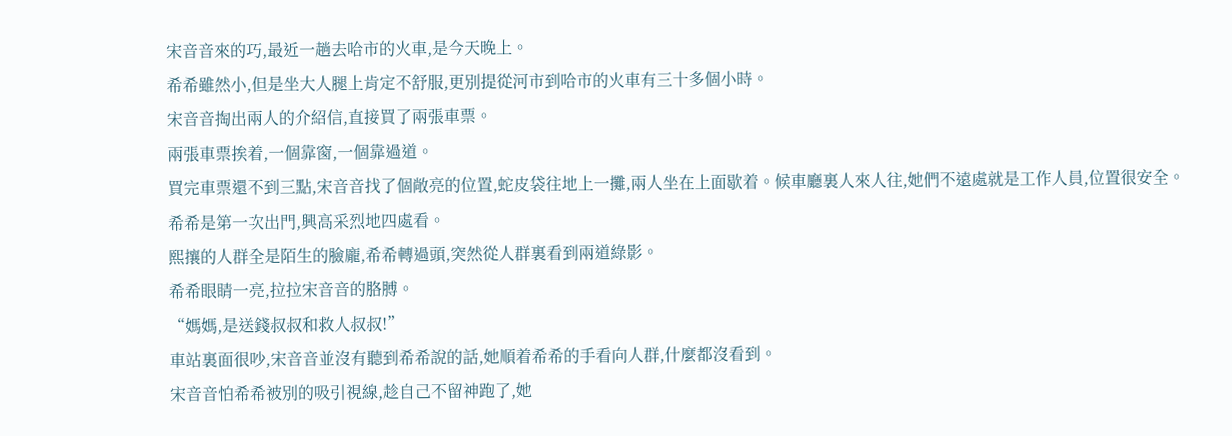宋音音來的巧,最近一趟去哈市的火車,是今天晚上。
希希雖然小,但是坐大人腿上肯定不舒服,更別提從河市到哈市的火車有三十多個小時。
宋音音掏出兩人的介紹信,直接買了兩張車票。
兩張車票挨着,一個靠窗,一個靠過道。
買完車票還不到三點,宋音音找了個敞亮的位置,蛇皮袋往地上一攤,兩人坐在上面歇着。候車廳裏人來人往,她們不遠處就是工作人員,位置很安全。
希希是第一次出門,興高采烈地四處看。
熙攘的人群全是陌生的臉龐,希希轉過頭,突然從人群裏看到兩道綠影。
希希眼睛一亮,拉拉宋音音的胳膊。
“媽媽,是送錢叔叔和救人叔叔!”
車站裏面很吵,宋音音並沒有聽到希希說的話,她順着希希的手看向人群,什麼都沒看到。
宋音音怕希希被別的吸引視線,趁自己不留神跑了,她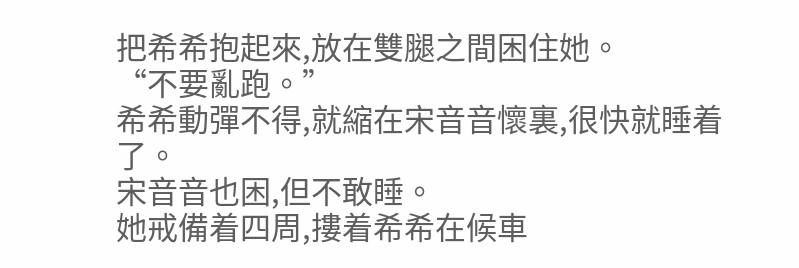把希希抱起來,放在雙腿之間困住她。
“不要亂跑。”
希希動彈不得,就縮在宋音音懷裏,很快就睡着了。
宋音音也困,但不敢睡。
她戒備着四周,摟着希希在候車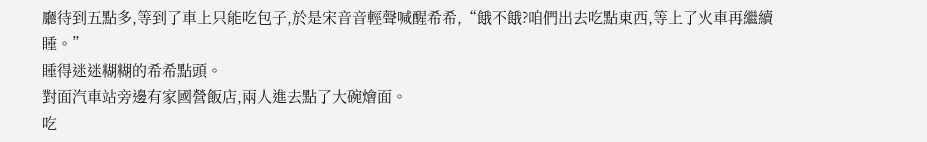廳待到五點多,等到了車上只能吃包子,於是宋音音輕聲喊醒希希,“餓不餓?咱們出去吃點東西,等上了火車再繼續睡。”
睡得迷迷糊糊的希希點頭。
對面汽車站旁邊有家國營飯店,兩人進去點了大碗燴面。
吃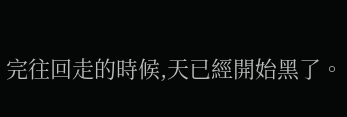完往回走的時候,天已經開始黑了。